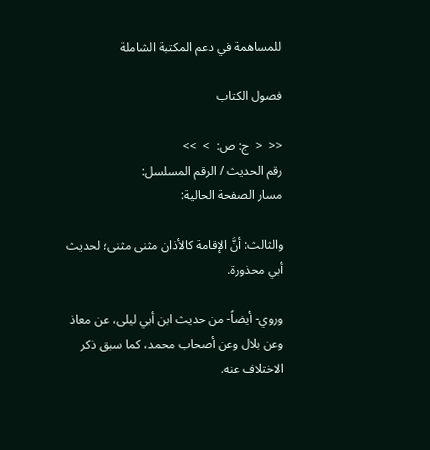للمساهمة في دعم المكتبة الشاملة

فصول الكتاب

<<  <  ج: ص:  >  >>
رقم الحديث / الرقم المسلسل:
مسار الصفحة الحالية:

والثالث: أنَّ الإقامة كالأذان مثنى مثنى؛ لحديث أبي محذورة.

وروي- أيضاً- من حديث ابن أبي ليلى، عن معاذ وعن بلال وعن أصحاب محمد، كما سبق ذكر الاختلاف عنه.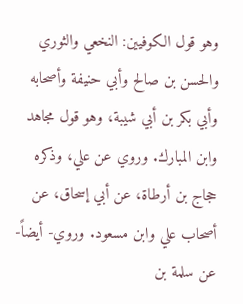وهو قول الكوفيين: النخعي والثوري والحسن بن صالح وأبي حنيفة وأصحابه وأبي بكر بن أبي شيبة، وهو قول مجاهد وابن المبارك. وروي عن علي، وذكره حجاج بن أرطاة، عن أبي إسحاق، عن أصحاب علي وابن مسعود. وروي- أيضاً- عن سلمة بن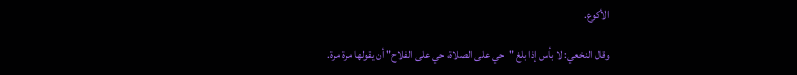الأكوع.

وقال النخعي: لا بأس إذا بلغ "حي على الصلاة، حي على الفلاح" أن يقولها مرة مرة.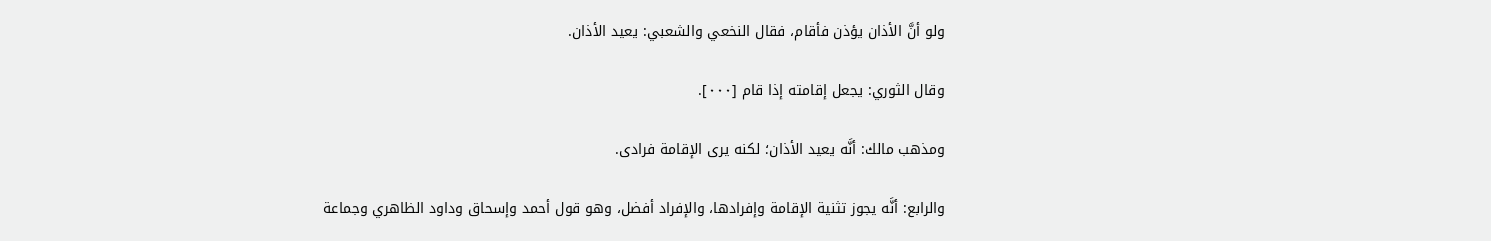ولو أنَّ الأذان يؤذن فأقام، فقال النخعي والشعبي: يعيد الأذان.

وقال الثوري: يجعل إقامته إذا قام [٠٠٠].

ومذهب مالك: أنَّه يعيد الأذان؛ لكنه يرى الإقامة فرادى.

والرابع: أنَّه يجوز تثنية الإقامة وإفرادها، والإفراد أفضل، وهو قول أحمد وإسحاق وداود الظاهري وجماعة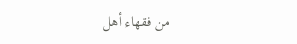من فقهاء أهل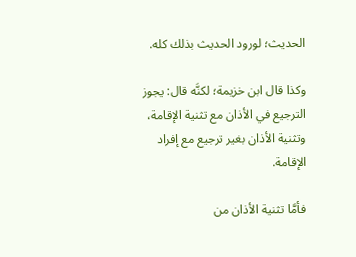الحديث؛ لورود الحديث بذلك كله.

وكذا قال ابن خزيمة؛ لكنَّه قال: يجوز الترجيع في الأذان مع تثنية الإقامة، وتثنية الأذان بغير ترجيع مع إفراد الإقامة.

فأمَّا تثنية الأذان من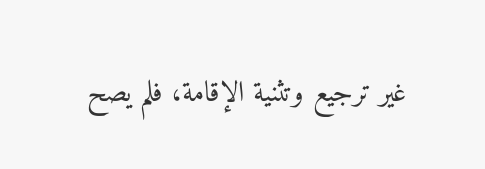غير ترجيع وتثنية الإقامة، فلم يصح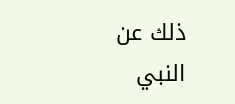ذلك عن النبي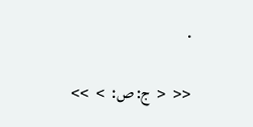.

<<  <  ج: ص:  >  >>